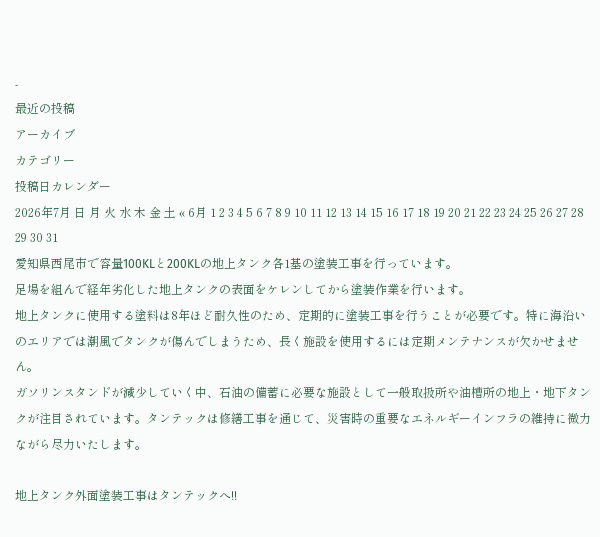-
最近の投稿
アーカイブ
カテゴリー
投稿日カレンダー
2026年7月 日 月 火 水 木 金 土 « 6月 1 2 3 4 5 6 7 8 9 10 11 12 13 14 15 16 17 18 19 20 21 22 23 24 25 26 27 28 29 30 31
愛知県西尾市で容量100KLと200KLの地上タンク各1基の塗装工事を行っています。
足場を組んで経年劣化した地上タンクの表面をケレンしてから塗装作業を行います。
地上タンクに使用する塗料は8年ほど耐久性のため、定期的に塗装工事を行うことが必要です。特に海沿いのエリアでは潮風でタンクが傷んでしまうため、長く施設を使用するには定期メンテナンスが欠かせません。
ガソリンスタンドが減少していく中、石油の備蓄に必要な施設として一般取扱所や油槽所の地上・地下タンクが注目されています。タンテックは修繕工事を通じて、災害時の重要なエネルギーインフラの維持に微力ながら尽力いたします。

地上タンク外面塗装工事はタンテックへ!!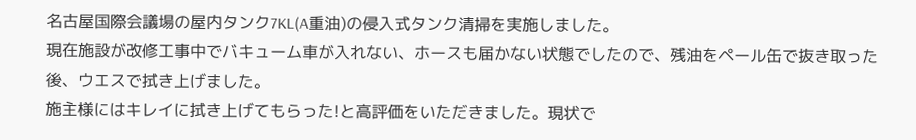名古屋国際会議場の屋内タンク7KL(A重油)の侵入式タンク清掃を実施しました。
現在施設が改修工事中でバキューム車が入れない、ホースも届かない状態でしたので、残油をペール缶で抜き取った後、ウエスで拭き上げました。
施主様にはキレイに拭き上げてもらった!と高評価をいただきました。現状で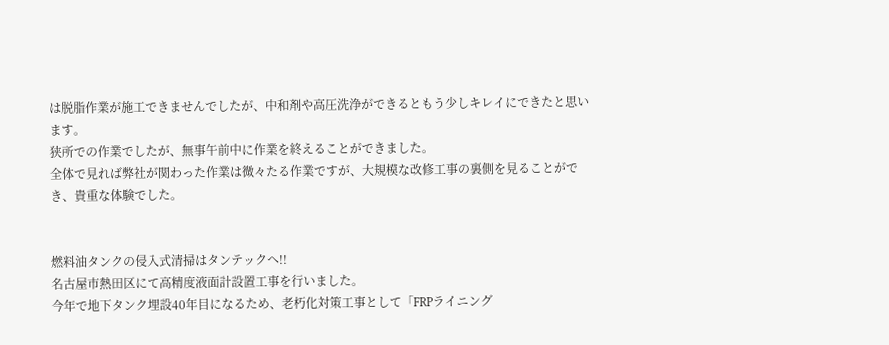は脱脂作業が施工できませんでしたが、中和剤や高圧洗浄ができるともう少しキレイにできたと思います。
狭所での作業でしたが、無事午前中に作業を終えることができました。
全体で見れば弊社が関わった作業は微々たる作業ですが、大規模な改修工事の裏側を見ることができ、貴重な体験でした。


燃料油タンクの侵入式清掃はタンテックへ!!
名古屋市熱田区にて高精度液面計設置工事を行いました。
今年で地下タンク埋設40年目になるため、老朽化対策工事として「FRPライニング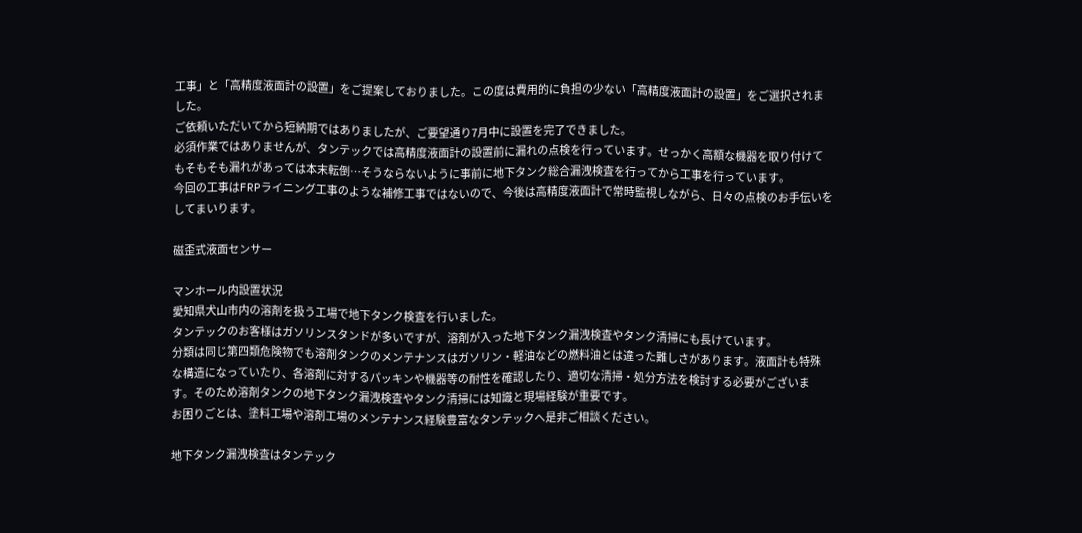工事」と「高精度液面計の設置」をご提案しておりました。この度は費用的に負担の少ない「高精度液面計の設置」をご選択されました。
ご依頼いただいてから短納期ではありましたが、ご要望通り7月中に設置を完了できました。
必須作業ではありませんが、タンテックでは高精度液面計の設置前に漏れの点検を行っています。せっかく高額な機器を取り付けてもそもそも漏れがあっては本末転倒…そうならないように事前に地下タンク総合漏洩検査を行ってから工事を行っています。
今回の工事はFRPライニング工事のような補修工事ではないので、今後は高精度液面計で常時監視しながら、日々の点検のお手伝いをしてまいります。

磁歪式液面センサー

マンホール内設置状況
愛知県犬山市内の溶剤を扱う工場で地下タンク検査を行いました。
タンテックのお客様はガソリンスタンドが多いですが、溶剤が入った地下タンク漏洩検査やタンク清掃にも長けています。
分類は同じ第四類危険物でも溶剤タンクのメンテナンスはガソリン・軽油などの燃料油とは違った難しさがあります。液面計も特殊な構造になっていたり、各溶剤に対するパッキンや機器等の耐性を確認したり、適切な清掃・処分方法を検討する必要がございます。そのため溶剤タンクの地下タンク漏洩検査やタンク清掃には知識と現場経験が重要です。
お困りごとは、塗料工場や溶剤工場のメンテナンス経験豊富なタンテックへ是非ご相談ください。

地下タンク漏洩検査はタンテック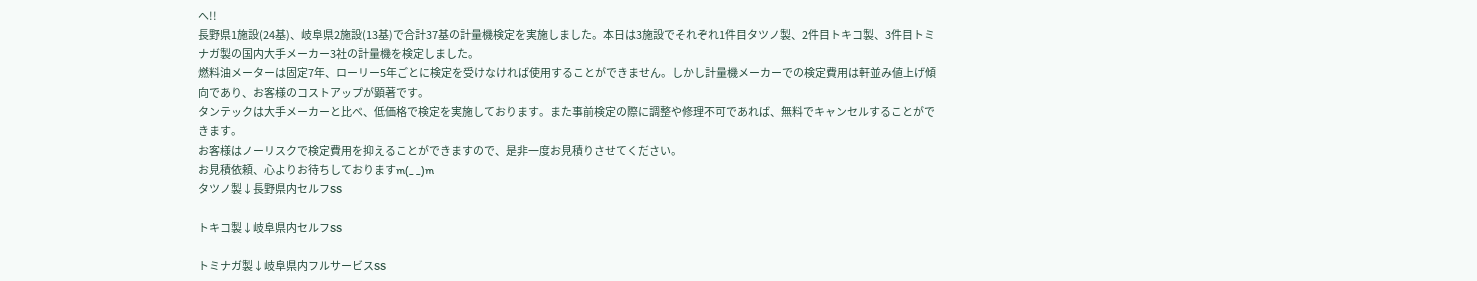へ!!
長野県1施設(24基)、岐阜県2施設(13基)で合計37基の計量機検定を実施しました。本日は3施設でそれぞれ1件目タツノ製、2件目トキコ製、3件目トミナガ製の国内大手メーカー3社の計量機を検定しました。
燃料油メーターは固定7年、ローリー5年ごとに検定を受けなければ使用することができません。しかし計量機メーカーでの検定費用は軒並み値上げ傾向であり、お客様のコストアップが顕著です。
タンテックは大手メーカーと比べ、低価格で検定を実施しております。また事前検定の際に調整や修理不可であれば、無料でキャンセルすることができます。
お客様はノーリスクで検定費用を抑えることができますので、是非一度お見積りさせてください。
お見積依頼、心よりお待ちしておりますm(_ _)m
タツノ製↓長野県内セルフSS

トキコ製↓岐阜県内セルフSS

トミナガ製↓岐阜県内フルサービスSS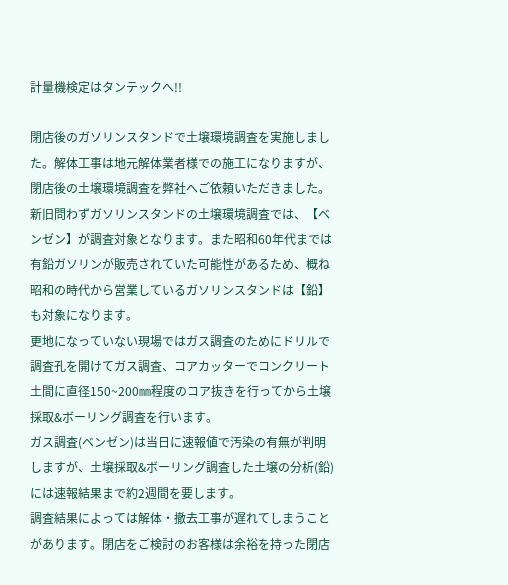計量機検定はタンテックへ!!

閉店後のガソリンスタンドで土壌環境調査を実施しました。解体工事は地元解体業者様での施工になりますが、閉店後の土壌環境調査を弊社へご依頼いただきました。
新旧問わずガソリンスタンドの土壌環境調査では、【ベンゼン】が調査対象となります。また昭和60年代までは有鉛ガソリンが販売されていた可能性があるため、概ね昭和の時代から営業しているガソリンスタンドは【鉛】も対象になります。
更地になっていない現場ではガス調査のためにドリルで調査孔を開けてガス調査、コアカッターでコンクリート土間に直径150~200㎜程度のコア抜きを行ってから土壌採取&ボーリング調査を行います。
ガス調査(ベンゼン)は当日に速報値で汚染の有無が判明しますが、土壌採取&ボーリング調査した土壌の分析(鉛)には速報結果まで約2週間を要します。
調査結果によっては解体・撤去工事が遅れてしまうことがあります。閉店をご検討のお客様は余裕を持った閉店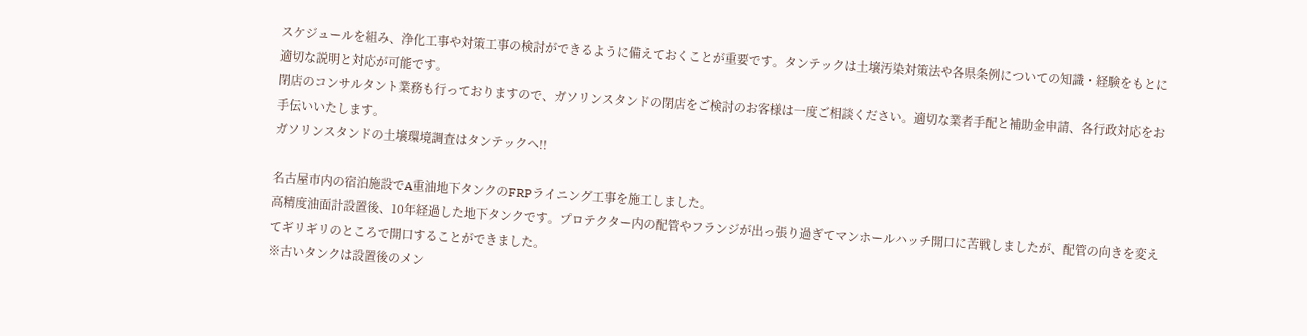スケジュールを組み、浄化工事や対策工事の検討ができるように備えておくことが重要です。タンテックは土壌汚染対策法や各県条例についての知識・経験をもとに適切な説明と対応が可能です。
閉店のコンサルタント業務も行っておりますので、ガソリンスタンドの閉店をご検討のお客様は一度ご相談ください。適切な業者手配と補助金申請、各行政対応をお手伝いいたします。
ガソリンスタンドの土壌環境調査はタンテックへ!!

名古屋市内の宿泊施設でA重油地下タンクのFRPライニング工事を施工しました。
高精度油面計設置後、10年経過した地下タンクです。プロテクター内の配管やフランジが出っ張り過ぎてマンホールハッチ開口に苦戦しましたが、配管の向きを変えてギリギリのところで開口することができました。
※古いタンクは設置後のメン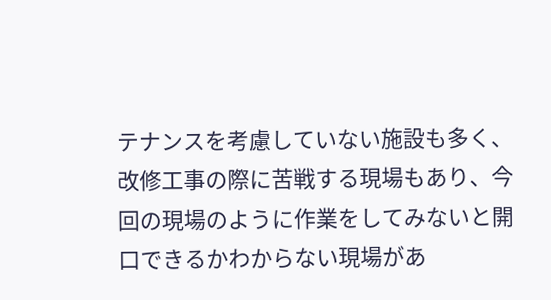テナンスを考慮していない施設も多く、改修工事の際に苦戦する現場もあり、今回の現場のように作業をしてみないと開口できるかわからない現場があ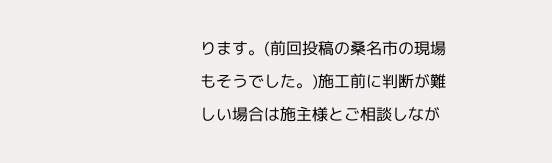ります。(前回投稿の桑名市の現場もそうでした。)施工前に判断が難しい場合は施主様とご相談しなが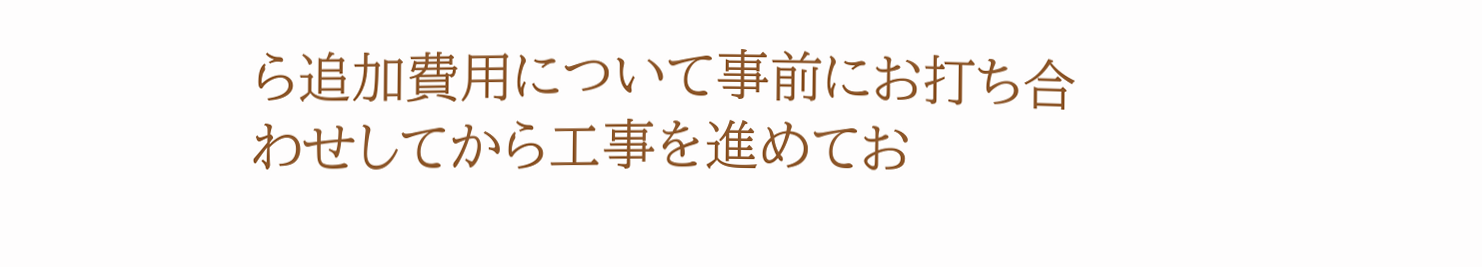ら追加費用について事前にお打ち合わせしてから工事を進めてお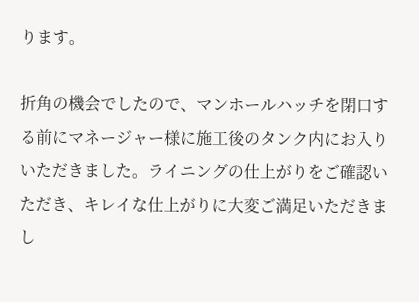ります。

折角の機会でしたので、マンホールハッチを閉口する前にマネージャー様に施工後のタンク内にお入りいただきました。ライニングの仕上がりをご確認いただき、キレイな仕上がりに大変ご満足いただきまし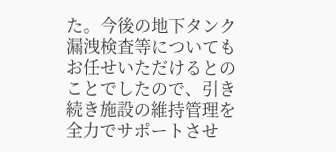た。今後の地下タンク漏洩検査等についてもお任せいただけるとのことでしたので、引き続き施設の維持管理を全力でサポートさせ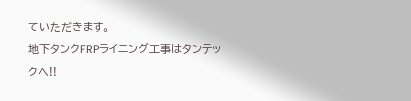ていただきます。
地下タンクFRPライニング工事はタンテックへ!!